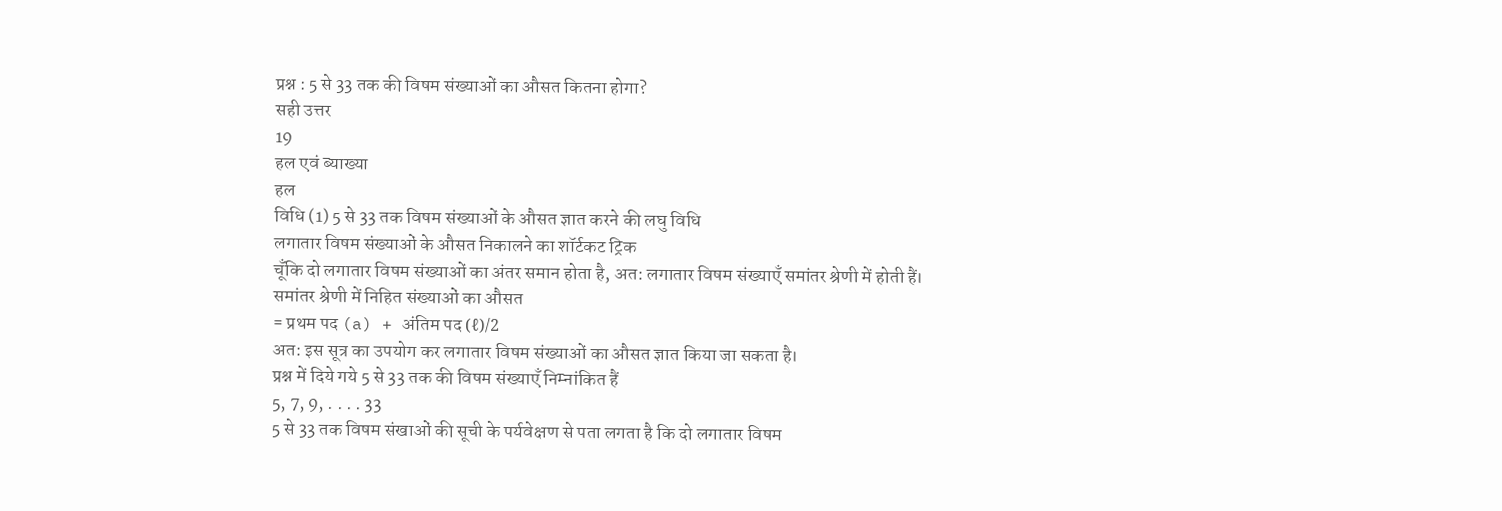प्रश्न : 5 से 33 तक की विषम संख्याओं का औसत कितना होगा?
सही उत्तर
19
हल एवं ब्याख्या
हल
विधि (1) 5 से 33 तक विषम संख्याओं के औसत ज्ञात करने की लघु विधि
लगातार विषम संख्याओं के औसत निकालने का शॉर्टकट ट्रिक
चूँकि दो लगातार विषम संख्याओं का अंतर समान होता है, अत: लगातार विषम संख्याएँ समांतर श्रेणी में होती हैं।
समांतर श्रेणी में निहित संख्याओं का औसत
= प्रथम पद (a) + अंतिम पद (ℓ)/2
अत: इस सूत्र का उपयोग कर लगातार विषम संख्याओं का औसत ज्ञात किया जा सकता है।
प्रश्न में दिये गये 5 से 33 तक की विषम संख्याएँ निम्नांकित हैं
5, 7, 9, . . . . 33
5 से 33 तक विषम संखाओं की सूची के पर्यवेक्षण से पता लगता है कि दो लगातार विषम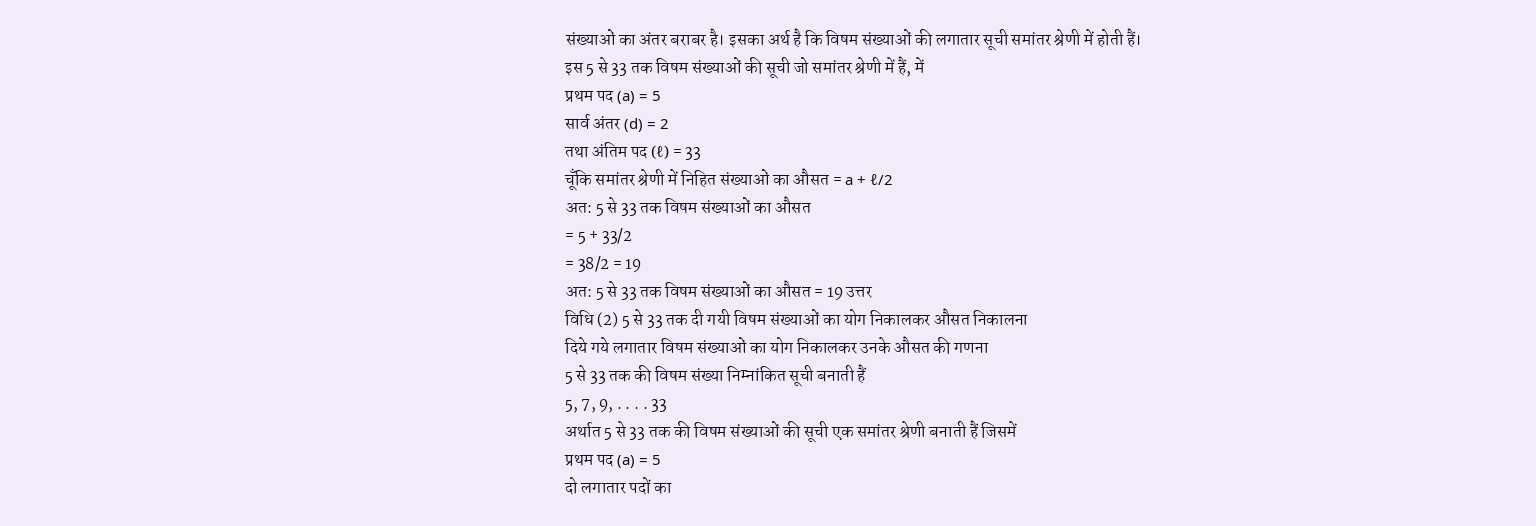संख्याओं का अंतर बराबर है। इसका अर्थ है कि विषम संख्याओं की लगातार सूची समांतर श्रेणी में होती हैं।
इस 5 से 33 तक विषम संख्याओं की सूची जो समांतर श्रेणी में हैं, में
प्रथम पद (a) = 5
सार्व अंतर (d) = 2
तथा अंतिम पद (ℓ) = 33
चूँकि समांतर श्रेणी में निहित संख्याओं का औसत = a + ℓ/2
अत: 5 से 33 तक विषम संख्याओं का औसत
= 5 + 33/2
= 38/2 = 19
अत: 5 से 33 तक विषम संख्याओं का औसत = 19 उत्तर
विधि (2) 5 से 33 तक दी गयी विषम संख्याओं का योग निकालकर औसत निकालना
दिये गये लगातार विषम संख्याओं का योग निकालकर उनके औसत की गणना
5 से 33 तक की विषम संख्या निम्नांकित सूची बनाती हैं
5, 7, 9, . . . . 33
अर्थात 5 से 33 तक की विषम संख्याओं की सूची एक समांतर श्रेणी बनाती हैं जिसमें
प्रथम पद (a) = 5
दो लगातार पदों का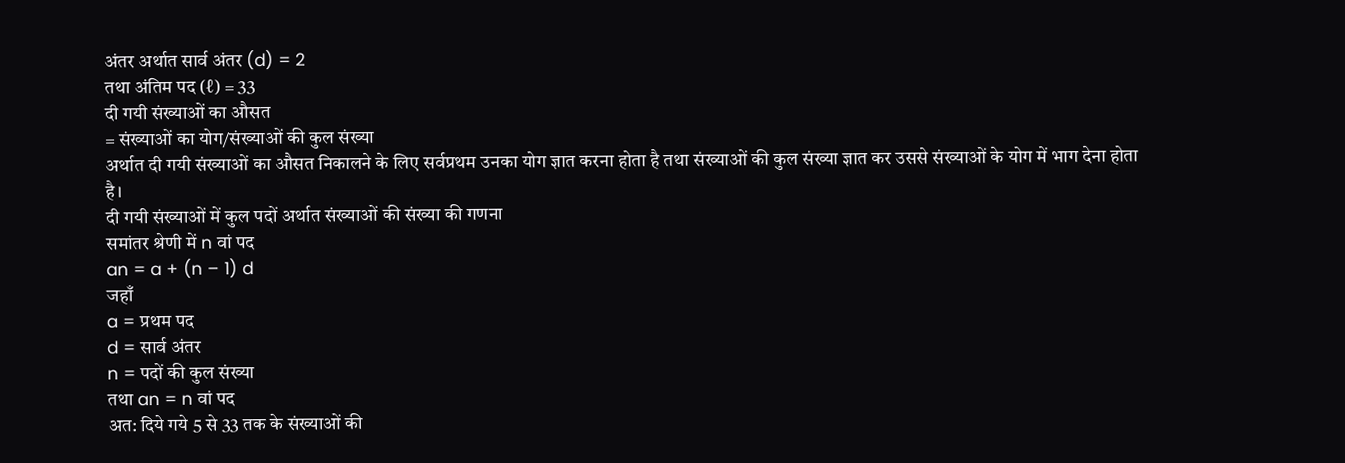अंतर अर्थात सार्व अंतर (d) = 2
तथा अंतिम पद (ℓ) = 33
दी गयी संख्याओं का औसत
= संख्याओं का योग/संख्याओं की कुल संख्या
अर्थात दी गयी संख्याओं का औसत निकालने के लिए सर्वप्रथम उनका योग ज्ञात करना होता है तथा संख्याओं की कुल संख्या ज्ञात कर उससे संख्याओं के योग में भाग देना होता है।
दी गयी संख्याओं में कुल पदों अर्थात संख्याओं की संख्या की गणना
समांतर श्रेणी में n वां पद
an = a + (n – 1) d
जहाँ
a = प्रथम पद
d = सार्व अंतर
n = पदों की कुल संख्या
तथा an = n वां पद
अत: दिये गये 5 से 33 तक के संख्याओं की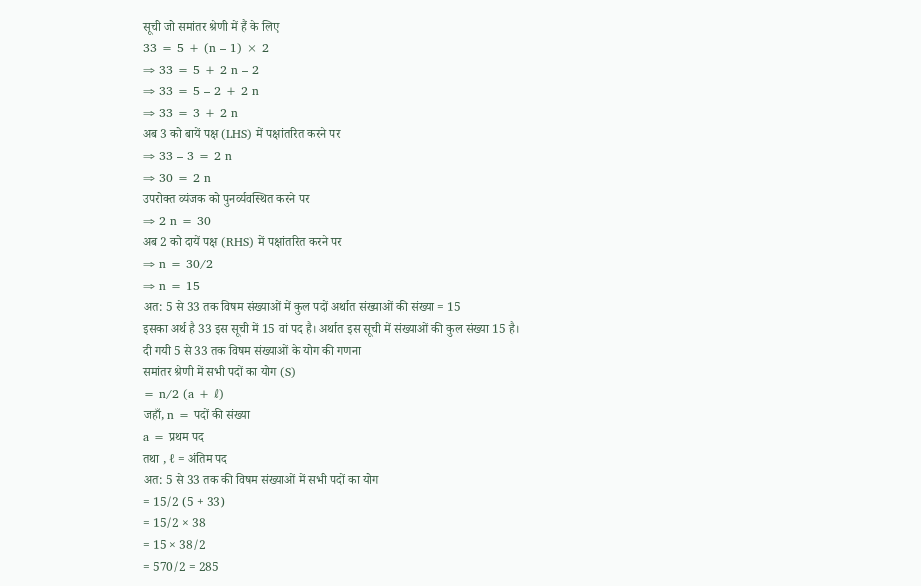सूची जो समांतर श्रेणी में हैं के लिए
33 = 5 + (n – 1) × 2
⇒ 33 = 5 + 2 n – 2
⇒ 33 = 5 – 2 + 2 n
⇒ 33 = 3 + 2 n
अब 3 को बायें पक्ष (LHS) में पक्षांतरित करने पर
⇒ 33 – 3 = 2 n
⇒ 30 = 2 n
उपरोक्त व्यंजक को पुनर्व्यवस्थित करने पर
⇒ 2 n = 30
अब 2 को दायें पक्ष (RHS) में पक्षांतरित करने पर
⇒ n = 30/2
⇒ n = 15
अत: 5 से 33 तक विषम संख्याओं में कुल पदों अर्थात संख्याओं की संख्या = 15
इसका अर्थ है 33 इस सूची में 15 वां पद है। अर्थात इस सूची में संख्याओं की कुल संख्या 15 है।
दी गयी 5 से 33 तक विषम संख्याओं के योग की गणना
समांतर श्रेणी में सभी पदों का योग (S)
= n/2 (a + ℓ)
जहाँ, n = पदों की संख्या
a = प्रथम पद
तथा , ℓ = अंतिम पद
अत: 5 से 33 तक की विषम संख्याओं में सभी पदों का योग
= 15/2 (5 + 33)
= 15/2 × 38
= 15 × 38/2
= 570/2 = 285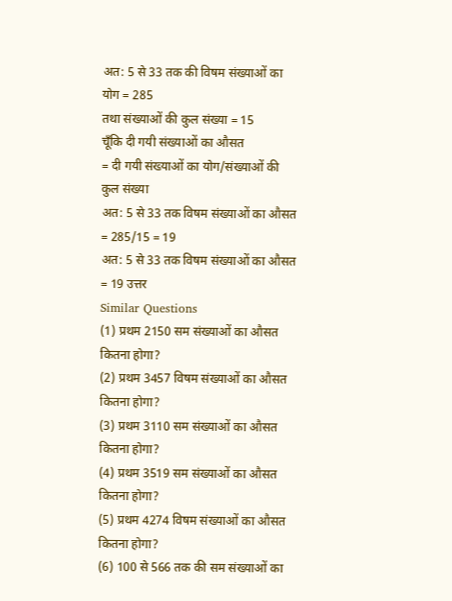अत: 5 से 33 तक की विषम संख्याओं का योग = 285
तथा संख्याओं की कुल संख्या = 15
चूँकि दी गयी संख्याओं का औसत
= दी गयी संख्याओं का योग/संख्याओं की कुल संख्या
अत: 5 से 33 तक विषम संख्याओं का औसत
= 285/15 = 19
अत: 5 से 33 तक विषम संख्याओं का औसत = 19 उत्तर
Similar Questions
(1) प्रथम 2150 सम संख्याओं का औसत कितना होगा?
(2) प्रथम 3457 विषम संख्याओं का औसत कितना होगा?
(3) प्रथम 3110 सम संख्याओं का औसत कितना होगा?
(4) प्रथम 3519 सम संख्याओं का औसत कितना होगा?
(5) प्रथम 4274 विषम संख्याओं का औसत कितना होगा?
(6) 100 से 566 तक की सम संख्याओं का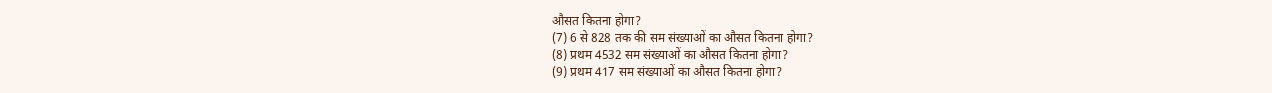औसत कितना होगा?
(7) 6 से 828 तक की सम संख्याओं का औसत कितना होगा?
(8) प्रथम 4532 सम संख्याओं का औसत कितना होगा?
(9) प्रथम 417 सम संख्याओं का औसत कितना होगा?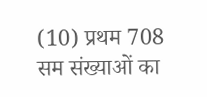(10) प्रथम 708 सम संख्याओं का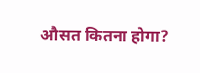औसत कितना होगा?